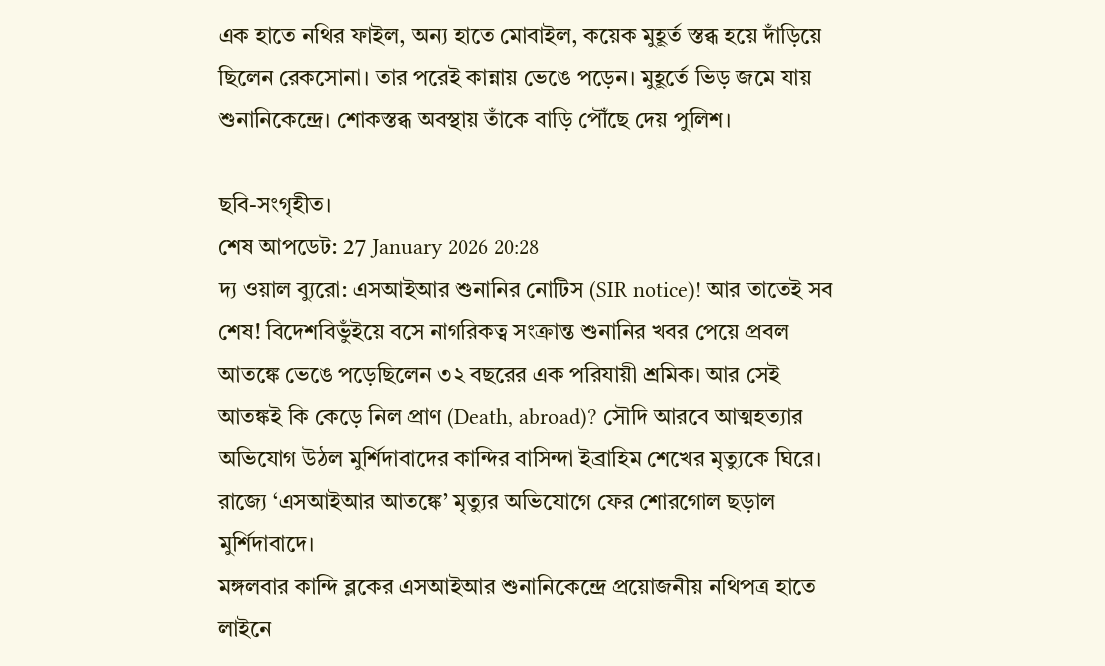এক হাতে নথির ফাইল, অন্য হাতে মোবাইল, কয়েক মুহূর্ত স্তব্ধ হয়ে দাঁড়িয়ে ছিলেন রেকসোনা। তার পরেই কান্নায় ভেঙে পড়েন। মুহূর্তে ভিড় জমে যায় শুনানিকেন্দ্রে। শোকস্তব্ধ অবস্থায় তাঁকে বাড়ি পৌঁছে দেয় পুলিশ।

ছবি-সংগৃহীত।
শেষ আপডেট: 27 January 2026 20:28
দ্য ওয়াল ব্যুরো: এসআইআর শুনানির নোটিস (SIR notice)! আর তাতেই সব শেষ! বিদেশবিভুঁইয়ে বসে নাগরিকত্ব সংক্রান্ত শুনানির খবর পেয়ে প্রবল আতঙ্কে ভেঙে পড়েছিলেন ৩২ বছরের এক পরিযায়ী শ্রমিক। আর সেই আতঙ্কই কি কেড়ে নিল প্রাণ (Death, abroad)? সৌদি আরবে আত্মহত্যার অভিযোগ উঠল মুর্শিদাবাদের কান্দির বাসিন্দা ইব্রাহিম শেখের মৃত্যুকে ঘিরে। রাজ্যে ‘এসআইআর আতঙ্কে’ মৃত্যুর অভিযোগে ফের শোরগোল ছড়াল মুর্শিদাবাদে।
মঙ্গলবার কান্দি ব্লকের এসআইআর শুনানিকেন্দ্রে প্রয়োজনীয় নথিপত্র হাতে লাইনে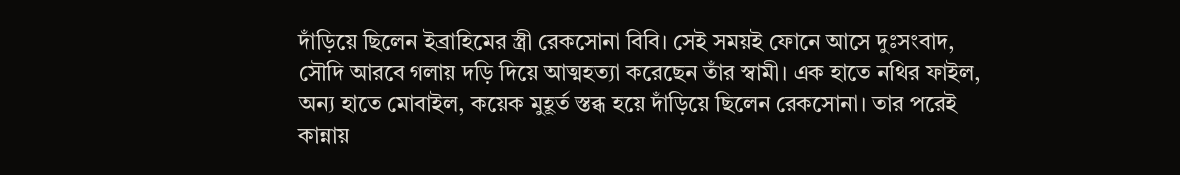দাঁড়িয়ে ছিলেন ইব্রাহিমের স্ত্রী রেকসোনা বিবি। সেই সময়ই ফোনে আসে দুঃসংবাদ, সৌদি আরবে গলায় দড়ি দিয়ে আত্মহত্যা করেছেন তাঁর স্বামী। এক হাতে নথির ফাইল, অন্য হাতে মোবাইল, কয়েক মুহূর্ত স্তব্ধ হয়ে দাঁড়িয়ে ছিলেন রেকসোনা। তার পরেই কান্নায়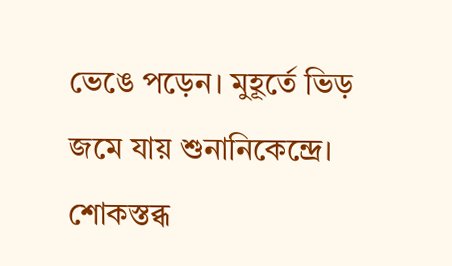ভেঙে পড়েন। মুহূর্তে ভিড় জমে যায় শুনানিকেন্দ্রে। শোকস্তব্ধ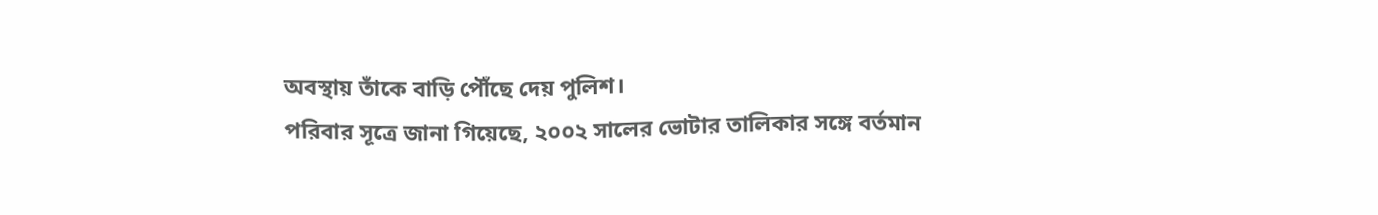অবস্থায় তাঁকে বাড়ি পৌঁছে দেয় পুলিশ।
পরিবার সূত্রে জানা গিয়েছে, ২০০২ সালের ভোটার তালিকার সঙ্গে বর্তমান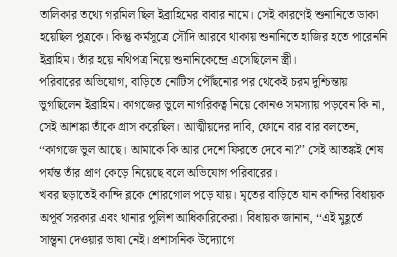তালিকার তথ্যে গরমিল ছিল ইব্রাহিমের বাবার নামে। সেই কারণেই শুনানিতে ডাকা হয়েছিল পুত্রকে। কিন্তু কর্মসূত্রে সৌদি আরবে থাকায় শুনানিতে হাজির হতে পারেননি ইব্রাহিম। তাঁর হয়ে নথিপত্র নিয়ে শুনানিকেন্দ্রে এসেছিলেন স্ত্রী।
পরিবারের অভিযোগ, বাড়িতে নোটিস পৌঁছনোর পর থেকেই চরম দুশ্চিন্তায় ভুগছিলেন ইব্রাহিম। কাগজের ভুলে নাগরিকত্ব নিয়ে কোনও সমস্যায় পড়বেন কি না, সেই আশঙ্কা তাঁকে গ্রাস করেছিল। আত্মীয়দের দাবি, ফোনে বার বার বলতেন, ‘‘কাগজে ভুল আছে। আমাকে কি আর দেশে ফিরতে দেবে না?’’ সেই আতঙ্কই শেষ পর্যন্ত তাঁর প্রাণ কেড়ে নিয়েছে বলে অভিযোগ পরিবারের।
খবর ছড়াতেই কান্দি ব্লকে শোরগোল পড়ে যায়। মৃতের বাড়িতে যান কান্দির বিধায়ক অপূর্ব সরকার এবং থানার পুলিশ আধিকারিকেরা। বিধায়ক জানান, ‘‘এই মুহূর্তে সান্ত্বনা দেওয়ার ভাষা নেই। প্রশাসনিক উদ্যোগে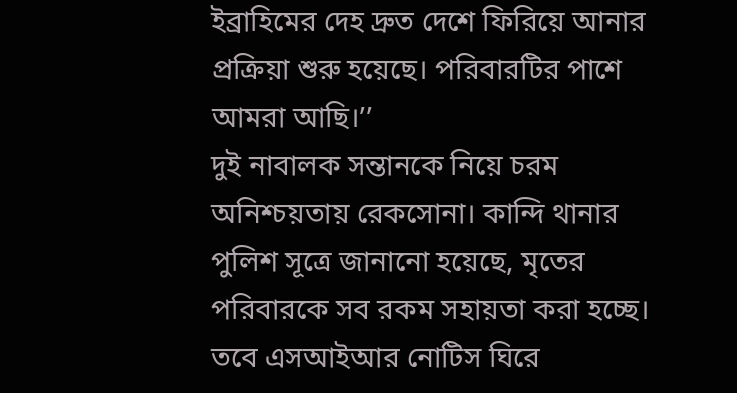ইব্রাহিমের দেহ দ্রুত দেশে ফিরিয়ে আনার প্রক্রিয়া শুরু হয়েছে। পরিবারটির পাশে আমরা আছি।’’
দুই নাবালক সন্তানকে নিয়ে চরম অনিশ্চয়তায় রেকসোনা। কান্দি থানার পুলিশ সূত্রে জানানো হয়েছে, মৃতের পরিবারকে সব রকম সহায়তা করা হচ্ছে। তবে এসআইআর নোটিস ঘিরে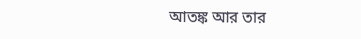আতঙ্ক আর তার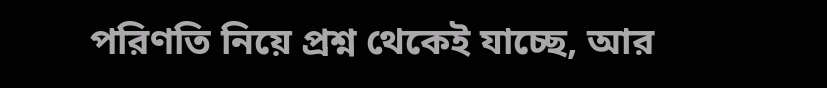পরিণতি নিয়ে প্রশ্ন থেকেই যাচ্ছে, আর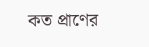কত প্রাণের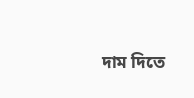দাম দিতে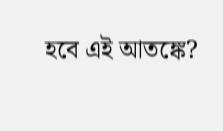হবে এই আতঙ্কে?